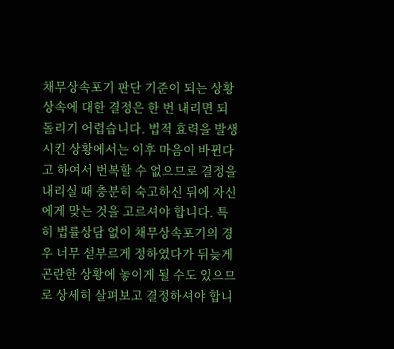채무상속포기 판단 기준이 되는 상황
상속에 대한 결정은 한 번 내리면 되돌리기 어렵습니다. 법적 효력을 발생시킨 상황에서는 이후 마음이 바뀐다고 하여서 번복할 수 없으므로 결정을 내리실 때 충분히 숙고하신 뒤에 자신에게 맞는 것을 고르셔야 합니다. 특히 법률상담 없이 채무상속포기의 경우 너무 섣부르게 정하였다가 뒤늦게 곤란한 상황에 놓이게 될 수도 있으므로 상세히 살펴보고 결정하셔야 합니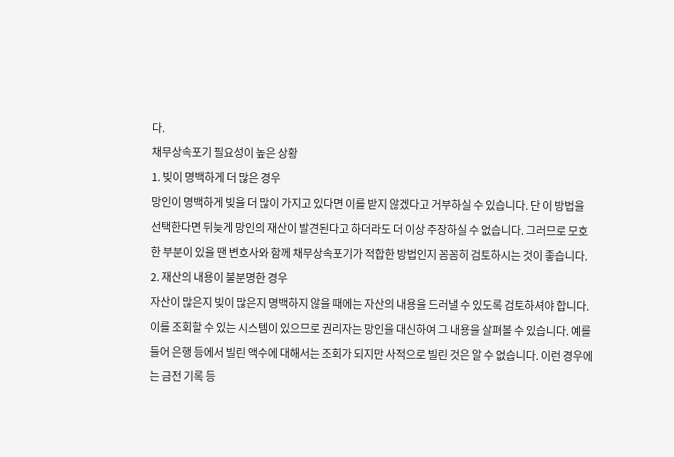다.
채무상속포기 필요성이 높은 상황
1. 빚이 명백하게 더 많은 경우
망인이 명백하게 빚을 더 많이 가지고 있다면 이를 받지 않겠다고 거부하실 수 있습니다. 단 이 방법을 선택한다면 뒤늦게 망인의 재산이 발견된다고 하더라도 더 이상 주장하실 수 없습니다. 그러므로 모호한 부분이 있을 땐 변호사와 함께 채무상속포기가 적합한 방법인지 꼼꼼히 검토하시는 것이 좋습니다.
2. 재산의 내용이 불분명한 경우
자산이 많은지 빚이 많은지 명백하지 않을 때에는 자산의 내용을 드러낼 수 있도록 검토하셔야 합니다. 이를 조회할 수 있는 시스템이 있으므로 권리자는 망인을 대신하여 그 내용을 살펴볼 수 있습니다. 예를 들어 은행 등에서 빌린 액수에 대해서는 조회가 되지만 사적으로 빌린 것은 알 수 없습니다. 이런 경우에는 금전 기록 등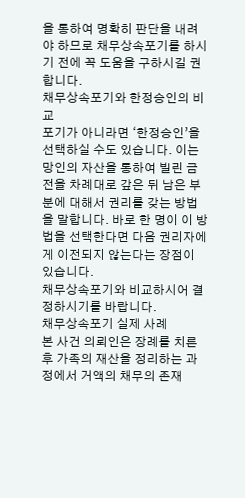을 통하여 명확히 판단을 내려야 하므로 채무상속포기를 하시기 전에 꼭 도움을 구하시길 권합니다.
채무상속포기와 한정승인의 비교
포기가 아니라면 ‘한정승인’을 선택하실 수도 있습니다. 이는 망인의 자산을 통하여 빌린 금전을 차례대로 갚은 뒤 남은 부분에 대해서 권리를 갖는 방법을 말합니다. 바로 한 명이 이 방법을 선택한다면 다음 권리자에게 이전되지 않는다는 장점이 있습니다.
채무상속포기와 비교하시어 결정하시기를 바랍니다.
채무상속포기 실제 사례
본 사건 의뢰인은 장례를 치른 후 가족의 재산을 정리하는 과정에서 거액의 채무의 존재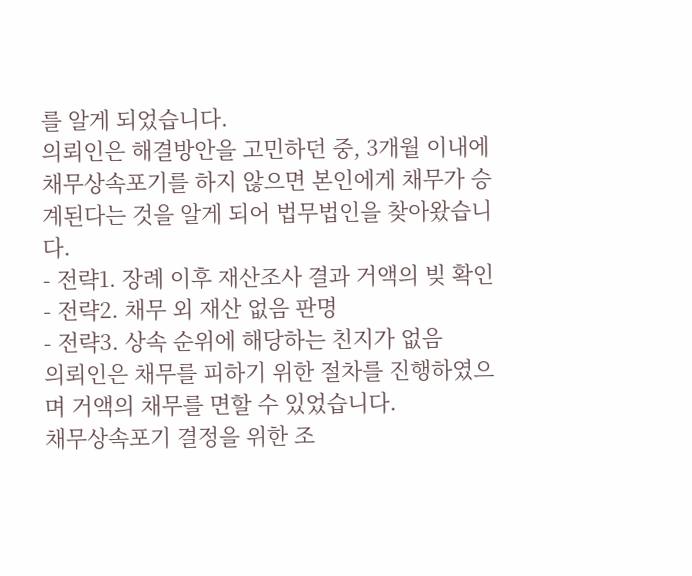를 알게 되었습니다.
의뢰인은 해결방안을 고민하던 중, 3개월 이내에 채무상속포기를 하지 않으면 본인에게 채무가 승계된다는 것을 알게 되어 법무법인을 찾아왔습니다.
- 전략1. 장례 이후 재산조사 결과 거액의 빚 확인
- 전략2. 채무 외 재산 없음 판명
- 전략3. 상속 순위에 해당하는 친지가 없음
의뢰인은 채무를 피하기 위한 절차를 진행하였으며 거액의 채무를 면할 수 있었습니다.
채무상속포기 결정을 위한 조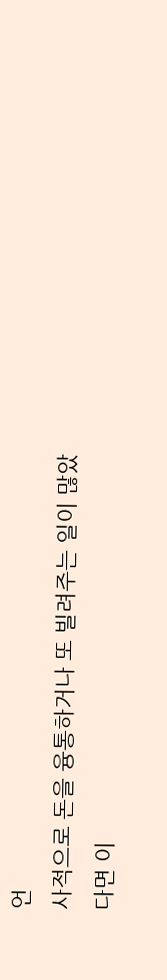언
사적으로 돈을 융통하거나 또 빌려주는 일이 많았다면 이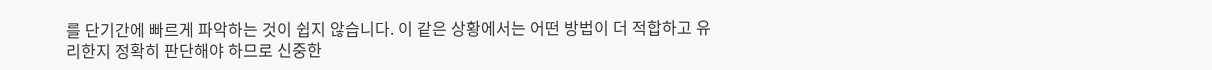를 단기간에 빠르게 파악하는 것이 쉽지 않습니다. 이 같은 상황에서는 어떤 방법이 더 적합하고 유리한지 정확히 판단해야 하므로 신중한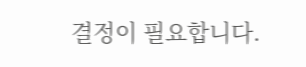결정이 필요합니다.